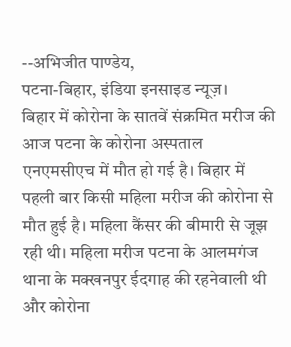--अभिजीत पाण्डेय,
पटना-बिहार, इंडिया इनसाइड न्यूज़।
बिहार में कोरोना के सातवें संक्रमित मरीज की आज पटना के कोरोना अस्पताल एनएमसीएच में मौत हो गई है। बिहार में पहली बार किसी महिला मरीज की कोरोना से मौत हुई है। महिला कैंसर की बीमारी से जूझ रही थी। महिला मरीज पटना के आलमगंज थाना के मक्खनपुर ईदगाह की रहनेवाली थी और कोरोना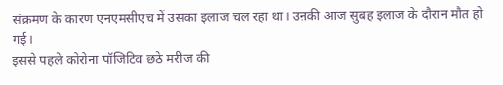संक्रमण के कारण एनएमसीएच में उसका इलाज चल रहा था। उऩकी आज सुबह इलाज के दौरान मौत हो गई।
इससे पहले कोरोना पॉजिटिव छठे मरीज की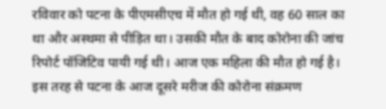रविवार को पटना के पीएमसीएच में मौत हो गई थी, वह 60 साल का था और अस्थमा से पीड़ित था। उसकी मौत के बाद कोरोना की जांच रिपोर्ट पॉजिटिव पायी गई थी। आज एक महिला की मौत हो गई है। इस तरह से पटना के आज दूसरे मरीज की कोरोना संक्रमण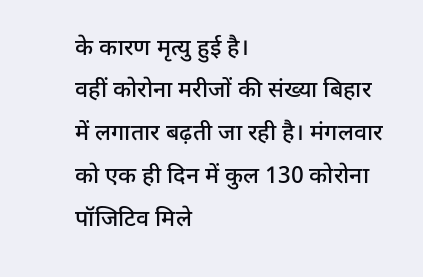के कारण मृत्यु हुई है।
वहीं कोरोना मरीजों की संख्या बिहार में लगातार बढ़ती जा रही है। मंगलवार को एक ही दिन में कुल 130 कोरोना पॉजिटिव मिले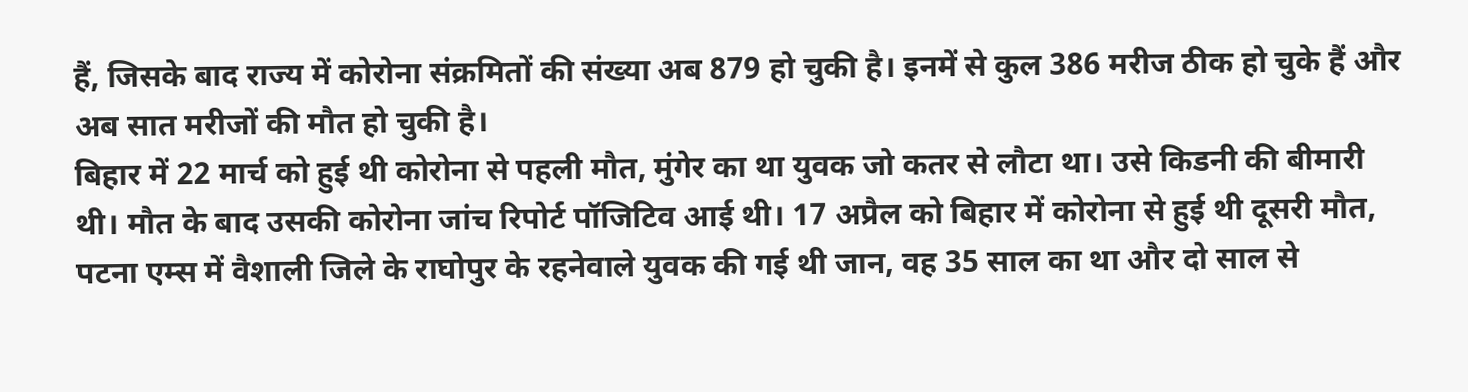हैं, जिसके बाद राज्य में कोरोना संक्रमितों की संख्या अब 879 हो चुकी है। इनमें से कुल 386 मरीज ठीक हो चुके हैं और अब सात मरीजों की मौत हो चुकी है।
बिहार में 22 मार्च को हुई थी कोरोना से पहली मौत, मुंगेर का था युवक जो कतर से लौटा था। उसे किडनी की बीमारी थी। मौत के बाद उसकी कोरोना जांच रिपोर्ट पॉजिटिव आई थी। 17 अप्रैल को बिहार में कोरोना से हुई थी दूसरी मौत, पटना एम्स में वैशाली जिले के राघोपुर के रहनेवाले युवक की गई थी जान, वह 35 साल का था और दो साल से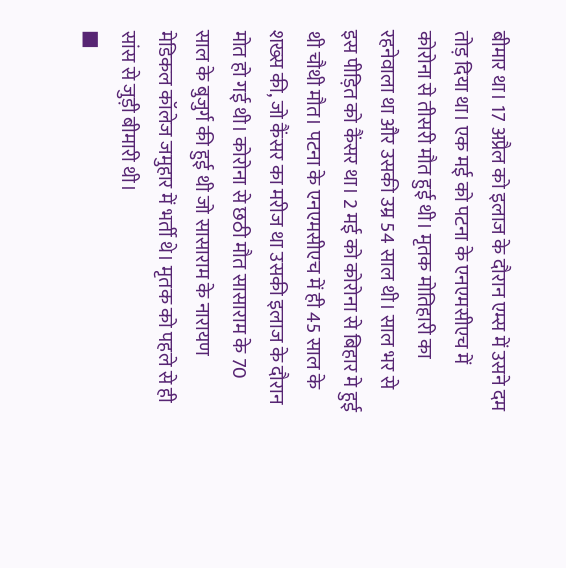बीमार था। 17 अप्रैल को इलाज के दौरान एम्स में उसने दम तोड़ दिया था। एक मई को पटना के एनएमसीएच में कोरोना से तीसरी मौत हुई थी। मृतक मोतिहारी का रहनेवाला था और उसकी उम्र 54 साल थी। साल भर से इस पीड़ित को कैंसर था। 2 मई को कोरोना से बिहार मे हुई थी चौथी मौत। पटना के एनएमसीएच में ही 45 साल के शख्स की, जो कैंसर का मरीज था उसकी इलाज के दौरान मोत हो गई थी। कोरोना से छठी मौत सासाराम के 70 साल के बुजुर्ग की हुई थी जो सासाराम के नारायण मेडिकल कॉलेज जमुहार में भर्ती थे। मृतक को पहले से ही सांस से जुड़ी बीमारी थी।
■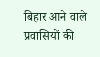बिहार आने वाले प्रवासियों की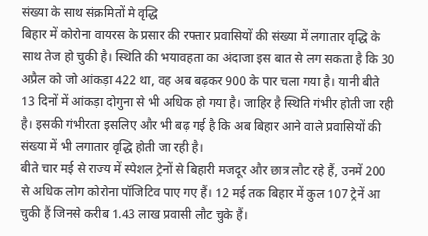संख्या के साथ संक्रमितों मे वृद्धि
बिहार में कोरोना वायरस के प्रसार की रफ्तार प्रवासियों की संख्या में लगातार वृद्धि के साथ तेज हो चुकी है। स्थिति की भयावहता का अंदाजा इस बात से लग सकता है कि 30 अप्रैल को जो आंकड़ा 422 था, वह अब बढ़कर 900 के पार चला गया है। यानी बीते 13 दिनों में आंकड़ा दोगुना से भी अधिक हो गया है। जाहिर है स्थिति गंभीर होती जा रही है। इसकी गंभीरता इसलिए और भी बढ़ गई है कि अब बिहार आने वाले प्रवासियों की संख्या में भी लगातार वृद्धि होती जा रही है।
बीते चार मई से राज्य में स्पेशल ट्रेनों से बिहारी मजदूर और छात्र लौट रहे हैं, उनमें 200 से अधिक लोग कोरोना पॉजिटिव पाए गए हैं। 12 मई तक बिहार में कुल 107 ट्रेनें आ चुकी हैं जिनसे करीब 1.43 लाख प्रवासी लौट चुके हैं।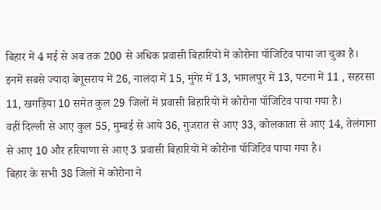बिहार में 4 मई से अब तक 200 से अधिक प्रवासी बिहारियों में कोरोना पॉजिटिव पाया जा चुका है। इनमें सबसे ज्यादा बेगूसराय में 26, नालंदा में 15, मुंगेर में 13, भागलपुर में 13, पटना में 11 , सहरसा 11, खगड़िया 10 समेत कुल 29 जिलों में प्रवासी बिहारियों में कोरोना पॉजिटिव पाया गया है।
वहीं दिल्ली से आए कुल 55, मुम्बई से आये 36, गुजरात से आए 33, कोलकाता से आए 14, तेलंगाना से आए 10 और हरियाणा से आए 3 प्रवासी बिहारियों में कोरोना पॉजिटिव पाया गया है।
बिहार के सभी 38 जिलों में कोरोना ने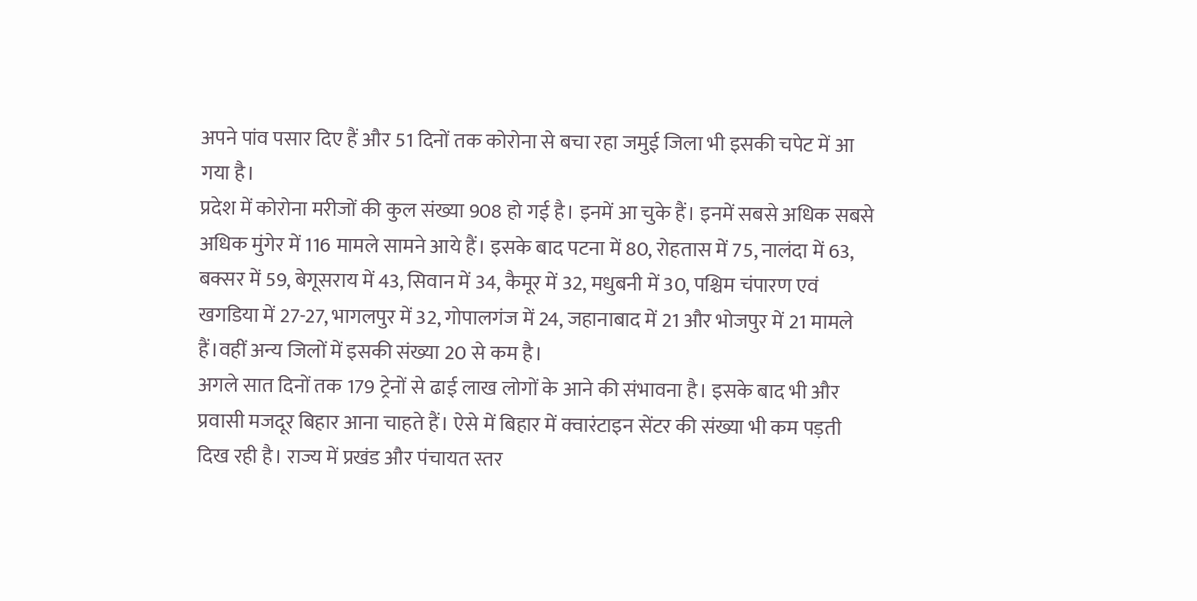अपने पांव पसार दिए हैं और 51 दिनों तक कोरोना से बचा रहा जमुई जिला भी इसकी चपेट में आ गया है।
प्रदेश में कोरोना मरीजों की कुल संख्या 908 हो गई है। इनमें आ चुके हैं। इनमें सबसे अधिक सबसे अधिक मुंगेर में 116 मामले सामने आये हैं। इसके बाद पटना में 80, रोहतास में 75, नालंदा में 63, बक्सर में 59, बेगूसराय में 43, सिवान में 34, कैमूर में 32, मधुबनी में 30, पश्चिम चंपारण एवं खगडिया में 27-27, भागलपुर में 32, गोपालगंज में 24, जहानाबाद में 21 और भोजपुर में 21 मामले हैं।वहीं अन्य जिलों में इसकी संख्या 20 से कम है।
अगले सात दिनों तक 179 ट्रेनों से ढाई लाख लोगों के आने की संभावना है। इसके बाद भी और प्रवासी मजदूर बिहार आना चाहते हैं। ऐसे में बिहार में क्वारंटाइन सेंटर की संख्या भी कम पड़ती दिख रही है। राज्य में प्रखंड और पंचायत स्तर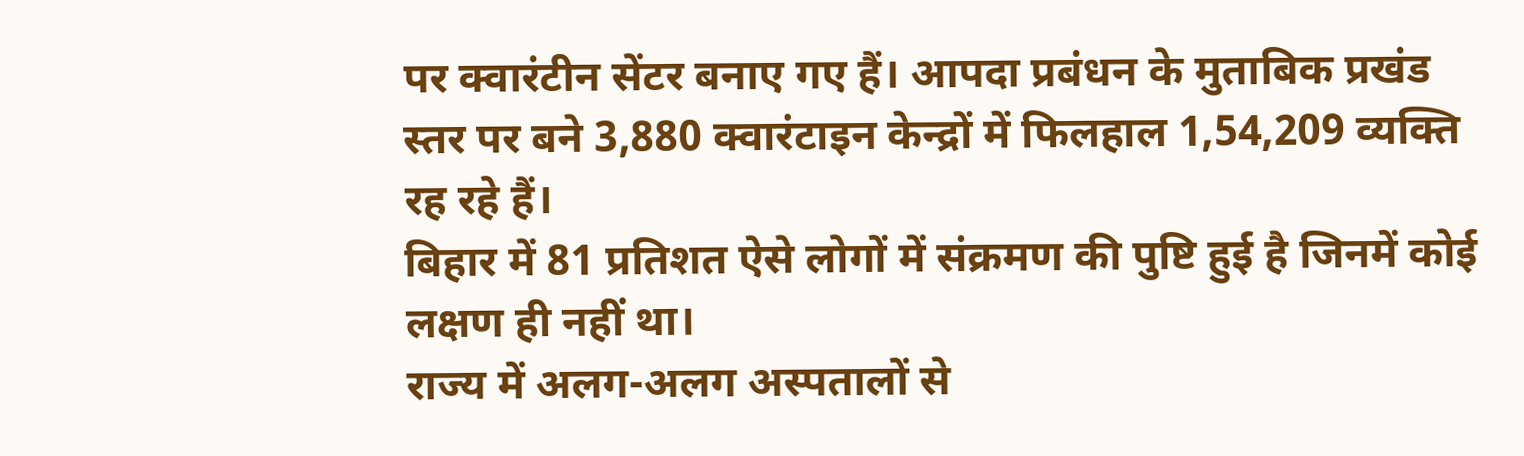पर क्वारंटीन सेंटर बनाए गए हैं। आपदा प्रबंधन के मुताबिक प्रखंड स्तर पर बने 3,880 क्वारंटाइन केन्द्रों में फिलहाल 1,54,209 व्यक्ति रह रहे हैं।
बिहार में 81 प्रतिशत ऐसे लोगों में संक्रमण की पुष्टि हुई है जिनमें कोई लक्षण ही नहीं था।
राज्य में अलग-अलग अस्पतालों से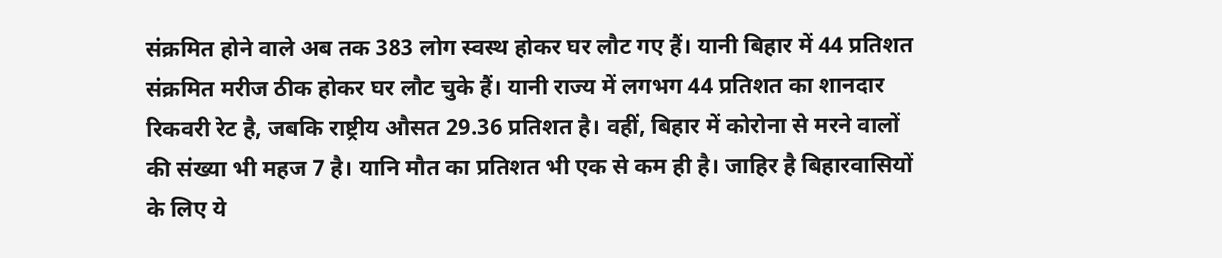संक्रमित होने वाले अब तक 383 लोग स्वस्थ होकर घर लौट गए हैं। यानी बिहार में 44 प्रतिशत संक्रमित मरीज ठीक होकर घर लौट चुके हैं। यानी राज्य में लगभग 44 प्रतिशत का शानदार रिकवरी रेट है, जबकि राष्ट्रीय औसत 29.36 प्रतिशत है। वहीं, बिहार में कोरोना से मरने वालों की संख्या भी महज 7 है। यानि मौत का प्रतिशत भी एक से कम ही है। जाहिर है बिहारवासियों के लिए ये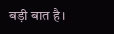बड़ी बात है।